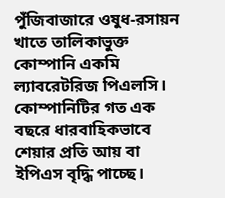পুঁজিবাজারে ওষুধ-রসায়ন খাতে তালিকাভুক্ত কোম্পানি একমি ল্যাবরেটরিজ পিএলসি। কোম্পানিটির গত এক বছরে ধারবাহিকভাবে শেয়ার প্রতি আয় বা ইপিএস বৃদ্ধি পাচ্ছে।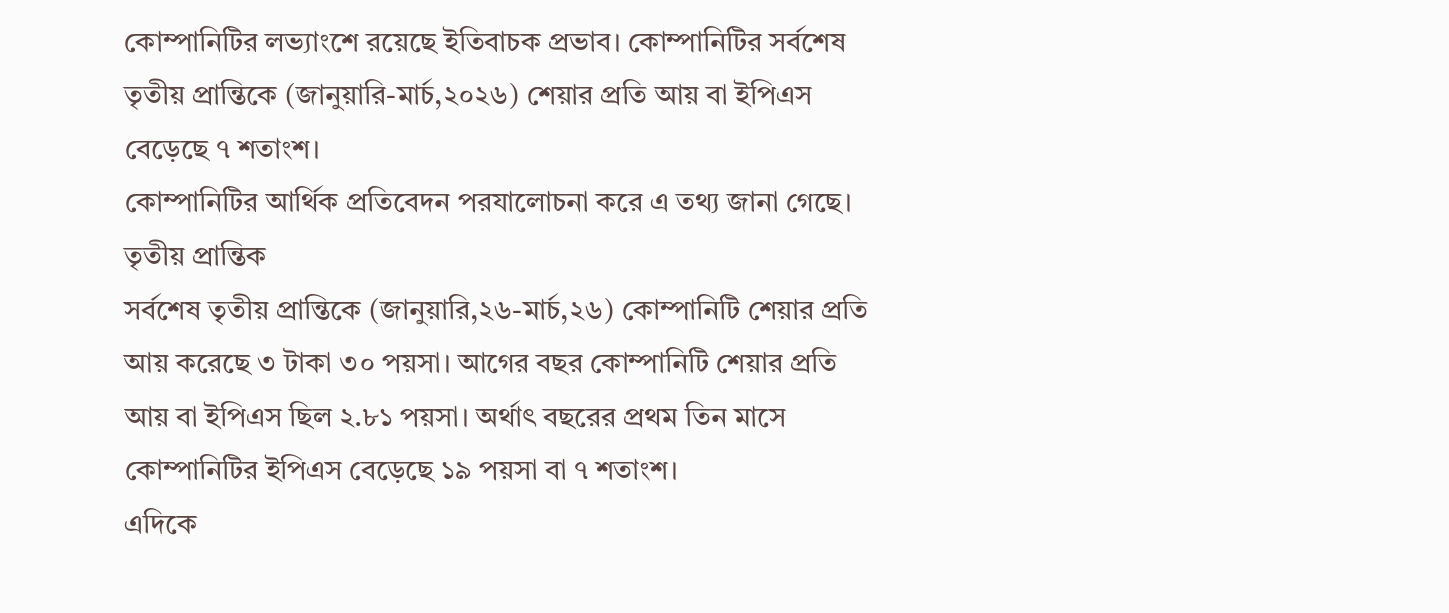কোম্পানিটির লভ্যাংশে রয়েছে ইতিবাচক প্রভাব। কোম্পানিটির সর্বশেষ তৃতীয় প্রান্তিকে (জানুয়ারি-মার্চ,২০২৬) শেয়ার প্রতি আয় বা ইপিএস বেড়েছে ৭ শতাংশ।
কোম্পানিটির আর্থিক প্রতিবেদন পরযালোচনা করে এ তথ্য জানা গেছে।
তৃতীয় প্রান্তিক
সর্বশেষ তৃতীয় প্রান্তিকে (জানুয়ারি,২৬-মার্চ,২৬) কোম্পানিটি শেয়ার প্রতি আয় করেছে ৩ টাকা ৩০ পয়সা। আগের বছর কোম্পানিটি শেয়ার প্রতি আয় বা ইপিএস ছিল ২.৮১ পয়সা। অর্থাৎ বছরের প্রথম তিন মাসে কোম্পানিটির ইপিএস বেড়েছে ১৯ পয়সা বা ৭ শতাংশ।
এদিকে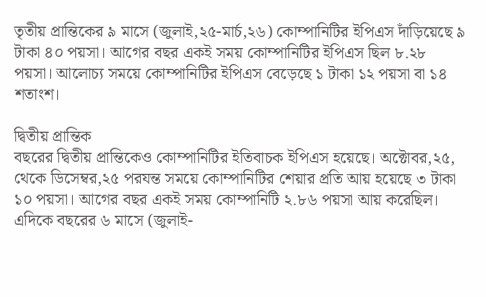তৃতীয় প্রান্তিকের ৯ মাসে (জুলাই,২৫-মার্চ,২৬) কোম্পানিটির ইপিএস দাঁড়িয়েছে ৯ টাকা ৪০ পয়সা। আগের বছর একই সময় কোম্পানিটির ইপিএস ছিল ৮.২৮ পয়সা। আলোচ্য সময়ে কোম্পানিটির ইপিএস বেড়েছে ১ টাকা ১২ পয়সা বা ১৪ শতাংশ।

দ্বিতীয় প্রান্তিক
বছরের দ্বিতীয় প্রান্তিকেও কোম্পানিটির ইতিবাচক ইপিএস হয়েছে। অক্টোবর,২৫, থেকে ডিসেম্বর,২৫ পরযন্ত সময়ে কোম্পানিটির শেয়ার প্রতি আয় হয়েছে ৩ টাকা ১০ পয়সা। আগের বছর একই সময় কোম্পানিটি ২.৮৬ পয়সা আয় করেছিল।
এদিকে বছরের ৬ মাসে (জুলাই-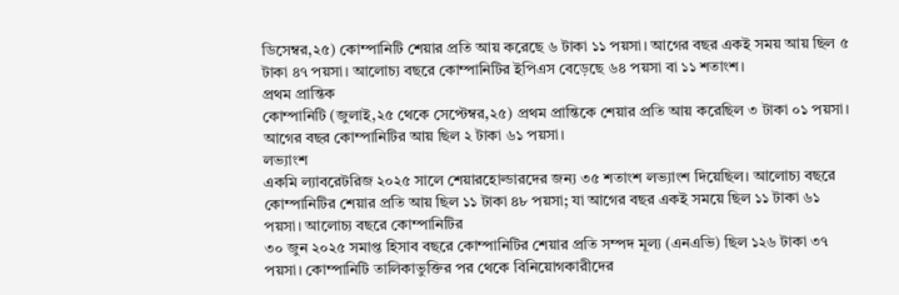ডিসেম্বর,২৫) কোম্পানিটি শেয়ার প্রতি আয় করেছে ৬ টাকা ১১ পয়সা। আগের বছর একই সময় আয় ছিল ৫ টাকা ৪৭ পয়সা। আলোচ্য বছরে কোম্পানিটির ইপিএস বেড়েছে ৬৪ পয়সা বা ১১ শতাংশ।
প্রথম প্রান্তিক
কোম্পানিটি (জুলাই,২৫ থেকে সেপ্টেম্বর,২৫) প্রথম প্রান্তিকে শেয়ার প্রতি আয় করেছিল ৩ টাকা ০১ পয়সা। আগের বছর কোম্পানিটির আয় ছিল ২ টাকা ৬১ পয়সা।
লভ্যাংশ
একমি ল্যাবরেটরিজ ২০২৫ সালে শেয়ারহোল্ডারদের জন্য ৩৫ শতাংশ লভ্যাংশ দিয়েছিল। আলোচ্য বছরে কোম্পানিটির শেয়ার প্রতি আয় ছিল ১১ টাকা ৪৮ পয়সা; যা আগের বছর একই সময়ে ছিল ১১ টাকা ৬১ পয়সা। আলোচ্য বছরে কোম্পানিটির
৩০ জুন ২০২৫ সমাপ্ত হিসাব বছরে কোম্পানিটির শেয়ার প্রতি সম্পদ মূল্য (এনএভি) ছিল ১২৬ টাকা ৩৭ পয়সা। কোম্পানিটি তালিকাভুক্তির পর থেকে বিনিয়োগকারীদের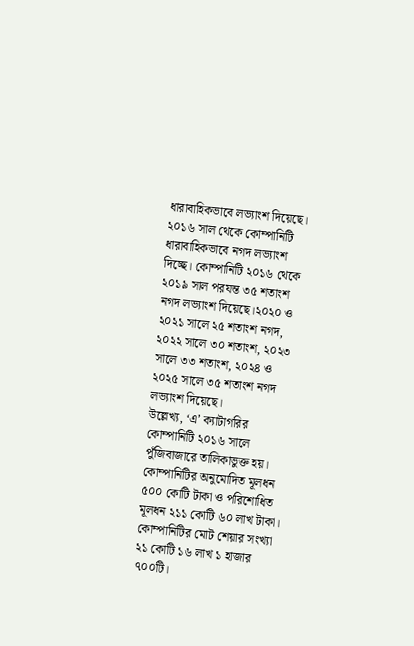ধারাবাহিকভাবে লভ্যাংশ দিয়েছে।
২০১৬ সাল থেকে কোম্পানিটি ধারাবাহিকভাবে নগদ লভ্যাংশ দিচ্ছে। কোম্পানিটি ২০১৬ থেকে ২০১৯ সাল পরযন্ত ৩৫ শতাংশ নগদ লভ্যাংশ দিয়েছে।২০২০ ও ২০২১ সালে ২৫ শতাংশ নগদ, ২০২২ সালে ৩০ শতাংশ, ২০২৩ সালে ৩৩ শতাংশ, ২০২৪ ও ২০২৫ সালে ৩৫ শতাংশ নগদ লভ্যাংশ দিয়েছে।
উল্লেখ্য, ‘এ’ ক্যাটাগরির কোম্পানিটি ২০১৬ সালে পুঁজিবাজারে তালিকাভুক্ত হয়। কোম্পানিটির অনুমোদিত মূলধন ৫০০ কোটি টাকা ও পরিশোধিত মূলধন ২১১ কোটি ৬০ লাখ টাকা। কোম্পানিটির মোট শেয়ার সংখ্যা ২১ কোটি ১৬ লাখ ১ হাজার ৭০০টি।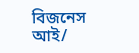বিজনেস আই/